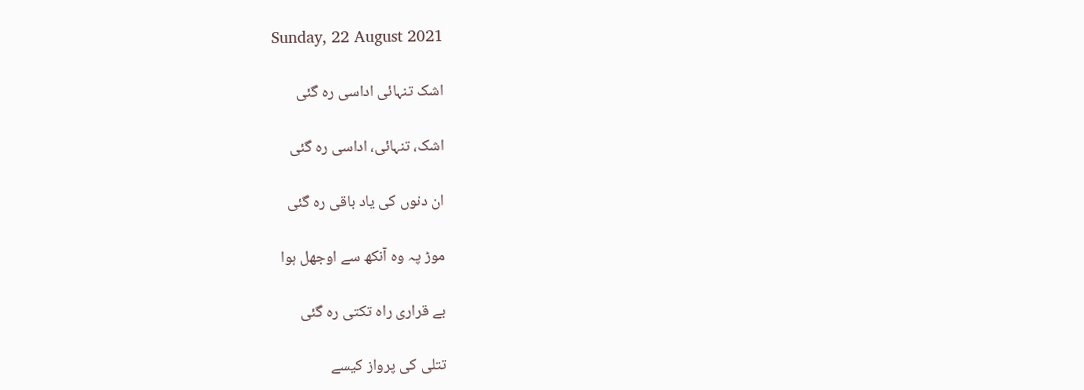Sunday, 22 August 2021

اشک تنہائی اداسی رہ گئی

اشک، تنہائی، اداسی رہ گئی

ان دنوں کی یاد باقی رہ گئی

موڑ پہ وہ آنکھ سے اوجھل ہوا

بے قراری راہ تکتی رہ گئی

تتلی کی پرواز کیسے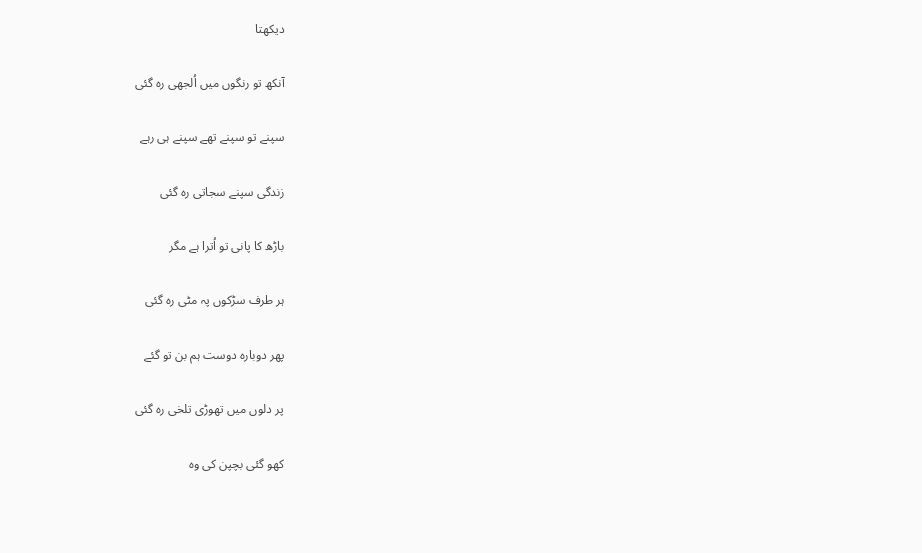دیکھتا

آنکھ تو رنگوں میں اُلجھی رہ گئی

سپنے تو سپنے تھے سپنے ہی رہے

زندگی سپنے سجاتی رہ گئی

باڑھ کا پانی تو اُترا ہے مگر

ہر طرف سڑکوں پہ مٹی رہ گئی

پھر دوبارہ دوست ہم بن تو گئے

پر دلوں میں تھوڑی تلخی رہ گئی

کھو گئی بچپن کی وہ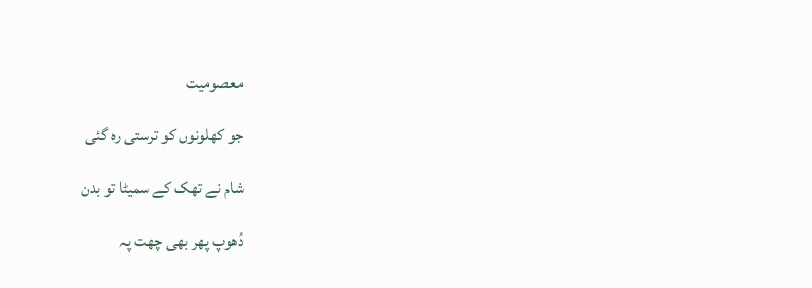معصومیت

جو کھلونوں کو ترستی رہ گئی

شام نے تھک کے سمیٹا تو بدن

دُھوپ پھر بھی چھت پہ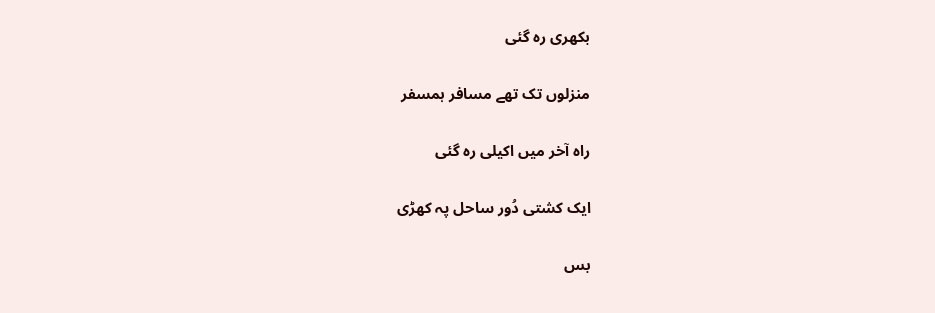بکھری رہ گئی

منزلوں تک تھے مسافر ہمسفر

راہ آخر میں اکیلی رہ گئی

ایک کشتی دُور ساحل پہ کھڑی

بس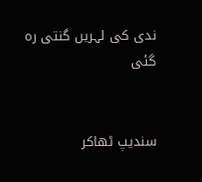ندی کی لہریں گنتی رہ گئی


سندیپ ٹھاکر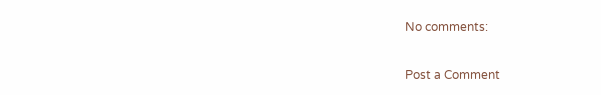No comments:

Post a Comment